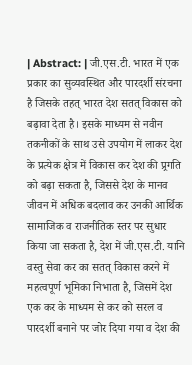| Abstract: | जी.एस.टी. भारत में एक प्रकार का सुव्यवस्थित और पारदर्शी संरचना है जिसके तहत् भारत देश सतत् विकास को बढ़ावा देता है। इसके माध्यम से नवीन तकनीकों के साथ उसे उपयोग में लाकर देश के प्रत्येक क्षेत्र में विकास कर देश की प्र्रगति को बढ़ा सकता है, जिससे देश के मानव जीवन में अधिक बदलाव कर उनकी आर्थिक सामाजिक व राजनीतिक स्तर पर सुधार किया जा सकता है, देश में जी.एस.टी. यानि वस्तु सेवा कर का सतत् विकास करने में महत्वपूर्ण भूमिका निभाता है, जिसमें देश एक कर के माध्यम से कर को सरल व पारदर्शी बनाने पर जोर दिया गया व देश की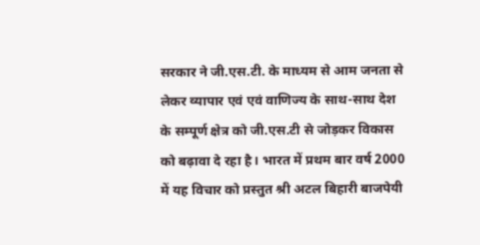सरकार ने जी.एस.टी. के माध्यम से आम जनता से लेकर व्यापार एवं एवं वाणिज्य के साथ-साथ देश के सम्पूर्ण क्षेत्र को जी.एस.टी से जोड़कर विकास को बढ़ावा दे रहा है। भारत में प्रथम बार वर्ष 2000 में यह विचार को प्रस्तुत श्री अटल बिहारी बाजपेयी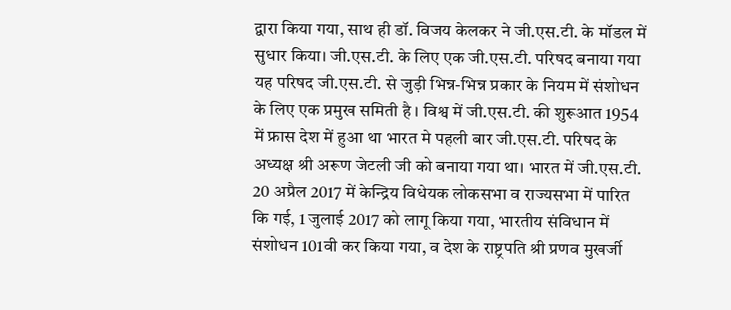द्वारा किया गया, साथ ही डॉ. विजय केलकर ने जी.एस.टी. के मॉडल में सुधार किया। जी.एस.टी. के लिए एक जी.एस.टी. परिषद बनाया गया यह परिषद जी.एस.टी. से जुड़ी भिन्न-भिन्न प्रकार के नियम में संशोधन के लिए एक प्रमुख समिती है । विश्व में जी.एस.टी. की शुरूआत 1954 में फ्रास देश में हुआ था भारत मे पहली बार जी.एस.टी. परिषद के अध्यक्ष श्री अरूण जेटली जी को बनाया गया था। भारत में जी.एस.टी. 20 अप्रैल 2017 में केन्द्रिय विधेयक लोकसभा व राज्यसभा में पारित कि गई, 1 जुलाई 2017 को लागू किया गया, भारतीय संविधान में संशोधन 101वी कर किया गया, व देश के राष्ट्रपति श्री प्रणव मुखर्जी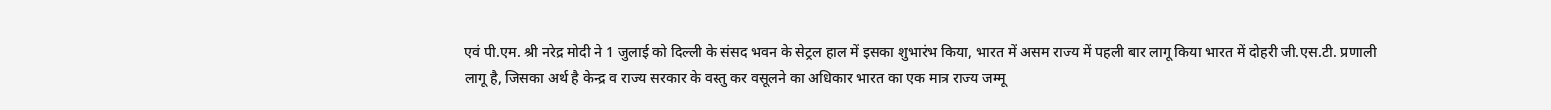एवं पी.एम. श्री नरेद्र मोदी ने 1 जुलाई को दिल्ली के संसद भवन के सेट्रल हाल में इसका शुभारंभ किया, भारत में असम राज्य में पहली बार लागू किया भारत में दोहरी जी.एस.टी. प्रणाली लागू है, जिसका अर्थ है केन्द्र व राज्य सरकार के वस्तु कर वसूलने का अधिकार भारत का एक मात्र राज्य जम्मू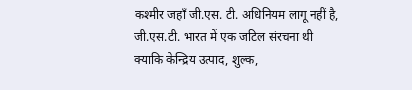कश्मीर जहाँ जी.एस. टी. अधिनियम लागू नहीं है, जी.एस.टी. भारत में एक जटिल संरचना थी क्याकि केन्द्रिय उत्पाद, शुल्क,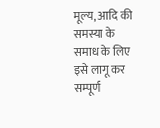मूल्य, आदि की समस्या के समाध के लिए इसे लागू कर सम्पूर्ण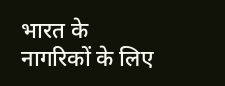भारत के नागरिकों के लिए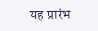यह प्रारंभ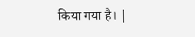किया गया है। |